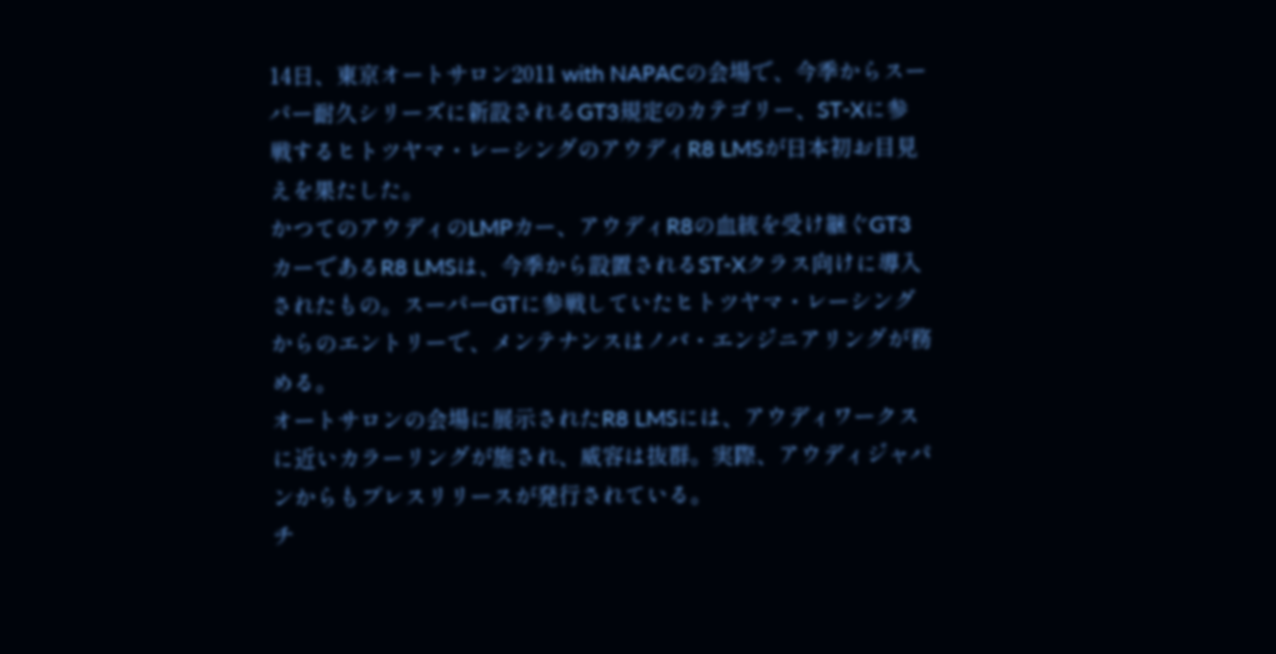14日、東京オートサロン2011 with NAPACの会場で、今季からスーパー耐久シリーズに新設されるGT3規定のカテゴリー、ST-Xに参戦するヒトツヤマ・レーシングのアウディR8 LMSが日本初お目見えを果たした。
かつてのアウディのLMPカー、アウディR8の血統を受け継ぐGT3カーであるR8 LMSは、今季から設置されるST-Xクラス向けに導入されたもの。スーパーGTに参戦していたヒトツヤマ・レーシングからのエントリーで、メンテナンスはノバ・エンジニアリングが務める。
オートサロンの会場に展示されたR8 LMSには、アウディワークスに近いカラーリングが施され、威容は抜群。実際、アウディジャパンからもプレスリリースが発行されている。
チ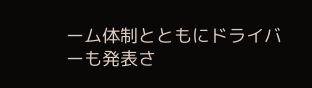ーム体制とともにドライバーも発表さ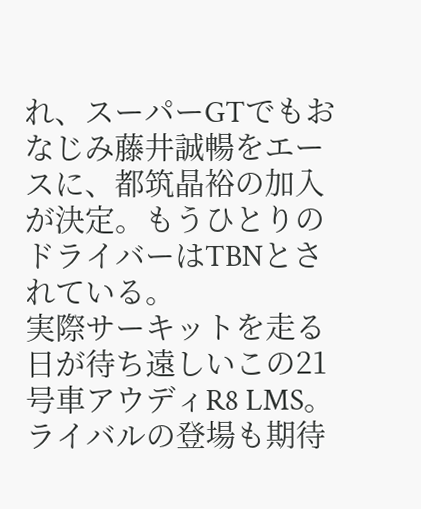れ、スーパーGTでもおなじみ藤井誠暢をエースに、都筑晶裕の加入が決定。もうひとりのドライバーはTBNとされている。
実際サーキットを走る日が待ち遠しいこの21号車アウディR8 LMS。ライバルの登場も期待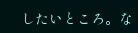したいところ。な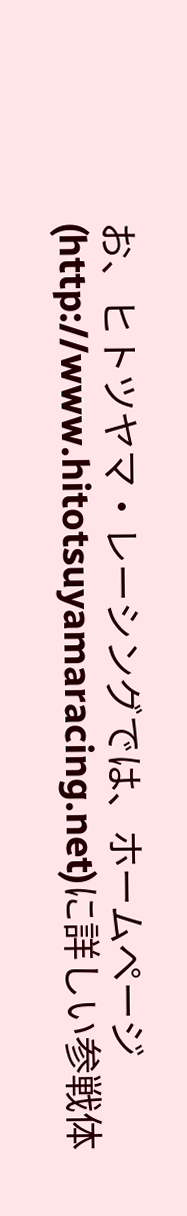お、ヒトツヤマ・レーシングでは、ホームページ(http://www.hitotsuyamaracing.net)に詳しい参戦体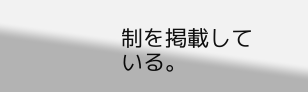制を掲載している。